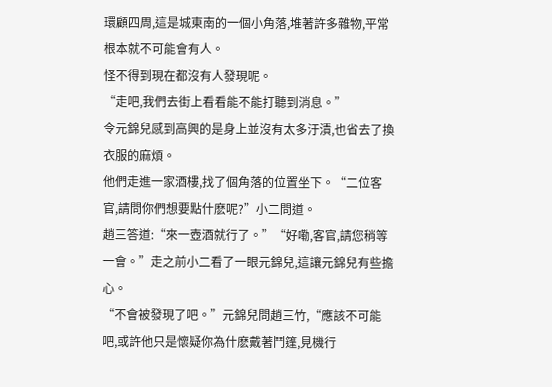環顧四周,這是城東南的一個小角落,堆著許多雜物,平常根本就不可能會有人。
怪不得到現在都沒有人發現呢。
“走吧,我們去街上看看能不能打聽到消息。”
令元錦兒感到高興的是身上並沒有太多汙漬,也省去了換衣服的麻煩。
他們走進一家酒樓,找了個角落的位置坐下。“二位客官,請問你們想要點什麽呢?”小二問道。
趙三答道:“來一壺酒就行了。”“好嘞,客官,請您稍等一會。”走之前小二看了一眼元錦兒,這讓元錦兒有些擔心。
“不會被發現了吧。”元錦兒問趙三竹,“應該不可能吧,或許他只是懷疑你為什麽戴著鬥篷,見機行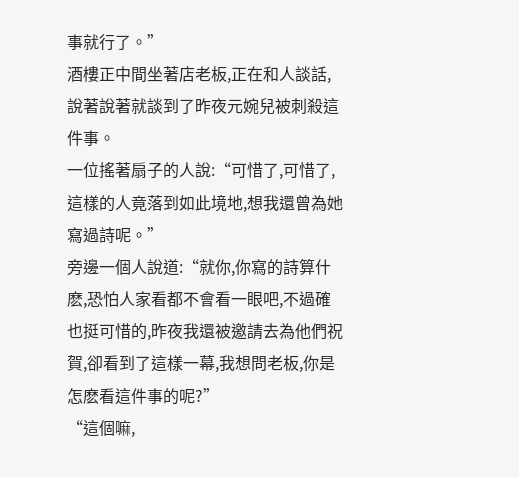事就行了。”
酒樓正中間坐著店老板,正在和人談話,說著說著就談到了昨夜元婉兒被刺殺這件事。
一位搖著扇子的人說:“可惜了,可惜了,這樣的人竟落到如此境地,想我還曾為她寫過詩呢。”
旁邊一個人說道:“就你,你寫的詩算什麽,恐怕人家看都不會看一眼吧,不過確也挺可惜的,昨夜我還被邀請去為他們祝賀,卻看到了這樣一幕,我想問老板,你是怎麽看這件事的呢?”
“這個嘛,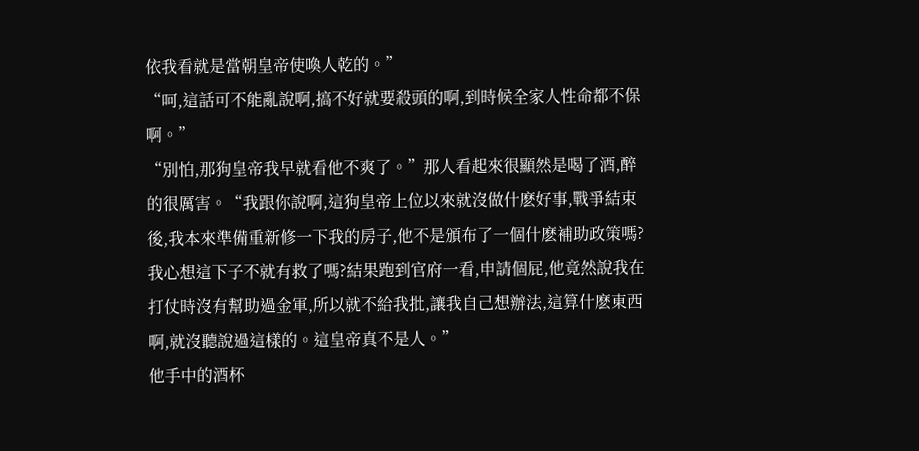依我看就是當朝皇帝使喚人乾的。”
“呵,這話可不能亂說啊,搞不好就要殺頭的啊,到時候全家人性命都不保啊。”
“別怕,那狗皇帝我早就看他不爽了。”那人看起來很顯然是喝了酒,醉的很厲害。“我跟你說啊,這狗皇帝上位以來就沒做什麽好事,戰爭結束後,我本來準備重新修一下我的房子,他不是頒布了一個什麽補助政策嗎?我心想這下子不就有救了嗎?結果跑到官府一看,申請個屁,他竟然說我在打仗時沒有幫助過金軍,所以就不給我批,讓我自己想辦法,這算什麽東西啊,就沒聽說過這樣的。這皇帝真不是人。”
他手中的酒杯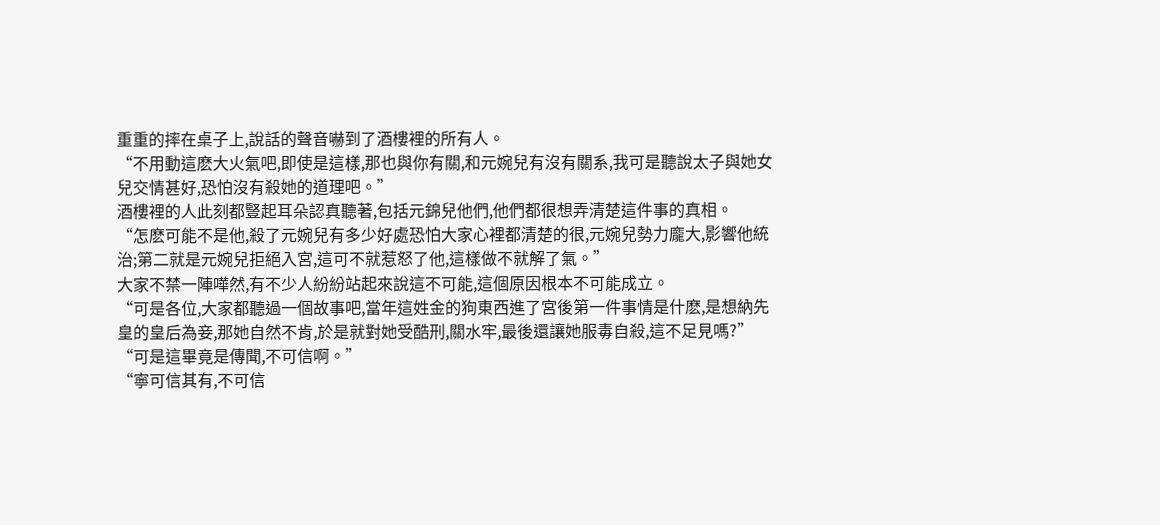重重的摔在桌子上,說話的聲音嚇到了酒樓裡的所有人。
“不用動這麽大火氣吧,即使是這樣,那也與你有關,和元婉兒有沒有關系,我可是聽說太子與她女兒交情甚好,恐怕沒有殺她的道理吧。”
酒樓裡的人此刻都豎起耳朵認真聽著,包括元錦兒他們,他們都很想弄清楚這件事的真相。
“怎麽可能不是他,殺了元婉兒有多少好處恐怕大家心裡都清楚的很,元婉兒勢力龐大,影響他統治;第二就是元婉兒拒絕入宮,這可不就惹怒了他,這樣做不就解了氣。”
大家不禁一陣嘩然,有不少人紛紛站起來說這不可能,這個原因根本不可能成立。
“可是各位,大家都聽過一個故事吧,當年這姓金的狗東西進了宮後第一件事情是什麽,是想納先皇的皇后為妾,那她自然不肯,於是就對她受酷刑,關水牢,最後還讓她服毒自殺,這不足見嗎?”
“可是這畢竟是傳聞,不可信啊。”
“寧可信其有,不可信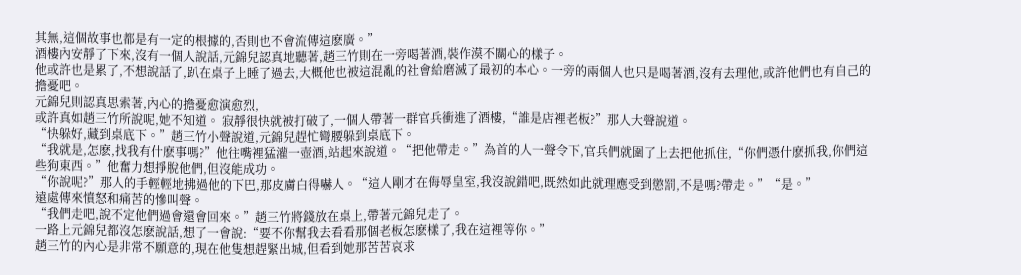其無,這個故事也都是有一定的根據的,否則也不會流傳這麽廣。”
酒樓內安靜了下來,沒有一個人說話,元錦兒認真地聽著,趙三竹則在一旁喝著酒,裝作漠不關心的樣子。
他或許也是累了,不想說話了,趴在桌子上睡了過去,大概他也被這混亂的社會給磨滅了最初的本心。一旁的兩個人也只是喝著酒,沒有去理他,或許他們也有自己的擔憂吧。
元錦兒則認真思索著,內心的擔憂愈演愈烈,
或許真如趙三竹所說呢,她不知道。 寂靜很快就被打破了,一個人帶著一群官兵衝進了酒樓,“誰是店裡老板?”那人大聲說道。
“快躲好,藏到桌底下。”趙三竹小聲說道,元錦兒趕忙彎腰躲到桌底下。
“我就是,怎麽,找我有什麽事嗎?”他往嘴裡猛灌一壺酒,站起來說道。“把他帶走。”為首的人一聲令下,官兵們就圍了上去把他抓住,“你們憑什麽抓我,你們這些狗東西。”他奮力想掙脫他們,但沒能成功。
“你說呢?”那人的手輕輕地拂過他的下巴,那皮膚白得嚇人。“這人剛才在侮辱皇室,我沒說錯吧,既然如此就理應受到懲罰,不是嗎?帶走。”“是。”
遠處傳來憤怒和痛苦的慘叫聲。
“我們走吧,說不定他們過會還會回來。”趙三竹將錢放在桌上,帶著元錦兒走了。
一路上元錦兒都沒怎麽說話,想了一會說:“要不你幫我去看看那個老板怎麽樣了,我在這裡等你。”
趙三竹的內心是非常不願意的,現在他隻想趕緊出城,但看到她那苦苦哀求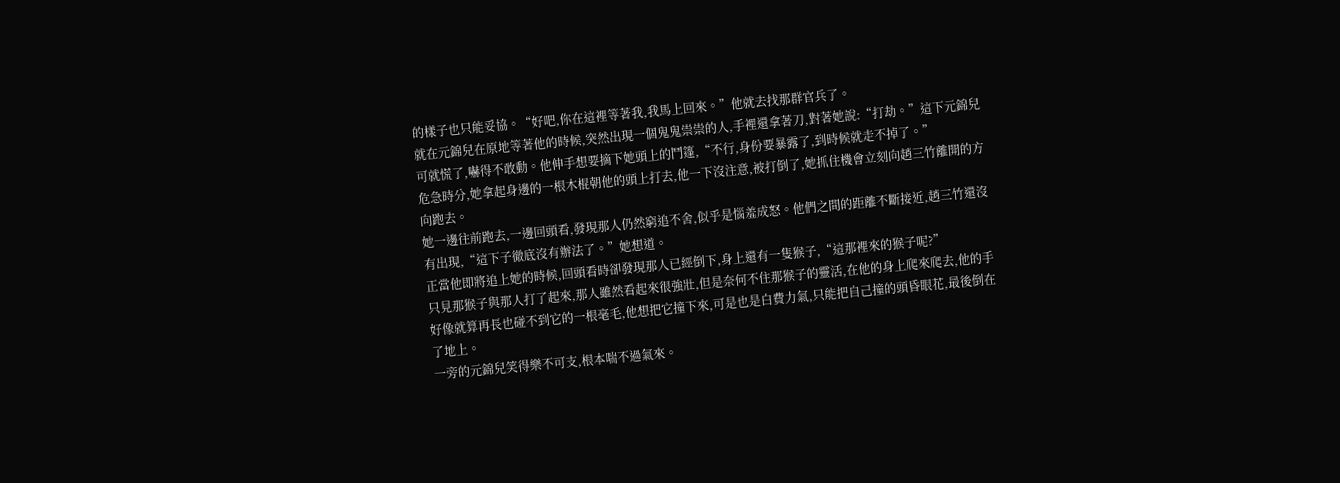的樣子也只能妥協。“好吧,你在這裡等著我,我馬上回來。”他就去找那群官兵了。
就在元錦兒在原地等著他的時候,突然出現一個鬼鬼祟祟的人,手裡還拿著刀,對著她說:“打劫。”這下元錦兒可就慌了,嚇得不敢動。他伸手想要摘下她頭上的鬥篷,“不行,身份要暴露了,到時候就走不掉了。”
危急時分,她拿起身邊的一根木棍朝他的頭上打去,他一下沒注意,被打倒了,她抓住機會立刻向趙三竹離開的方向跑去。
她一邊往前跑去,一邊回頭看,發現那人仍然窮追不舍,似乎是惱羞成怒。他們之間的距離不斷接近,趙三竹還沒有出現,“這下子徹底沒有辦法了。”她想道。
正當他即將追上她的時候,回頭看時卻發現那人已經倒下,身上還有一隻猴子,“這那裡來的猴子呢?”
只見那猴子與那人打了起來,那人雖然看起來很強壯,但是奈何不住那猴子的靈活,在他的身上爬來爬去,他的手好像就算再長也碰不到它的一根毫毛,他想把它撞下來,可是也是白費力氣,只能把自己撞的頭昏眼花,最後倒在了地上。
一旁的元錦兒笑得樂不可支,根本喘不過氣來。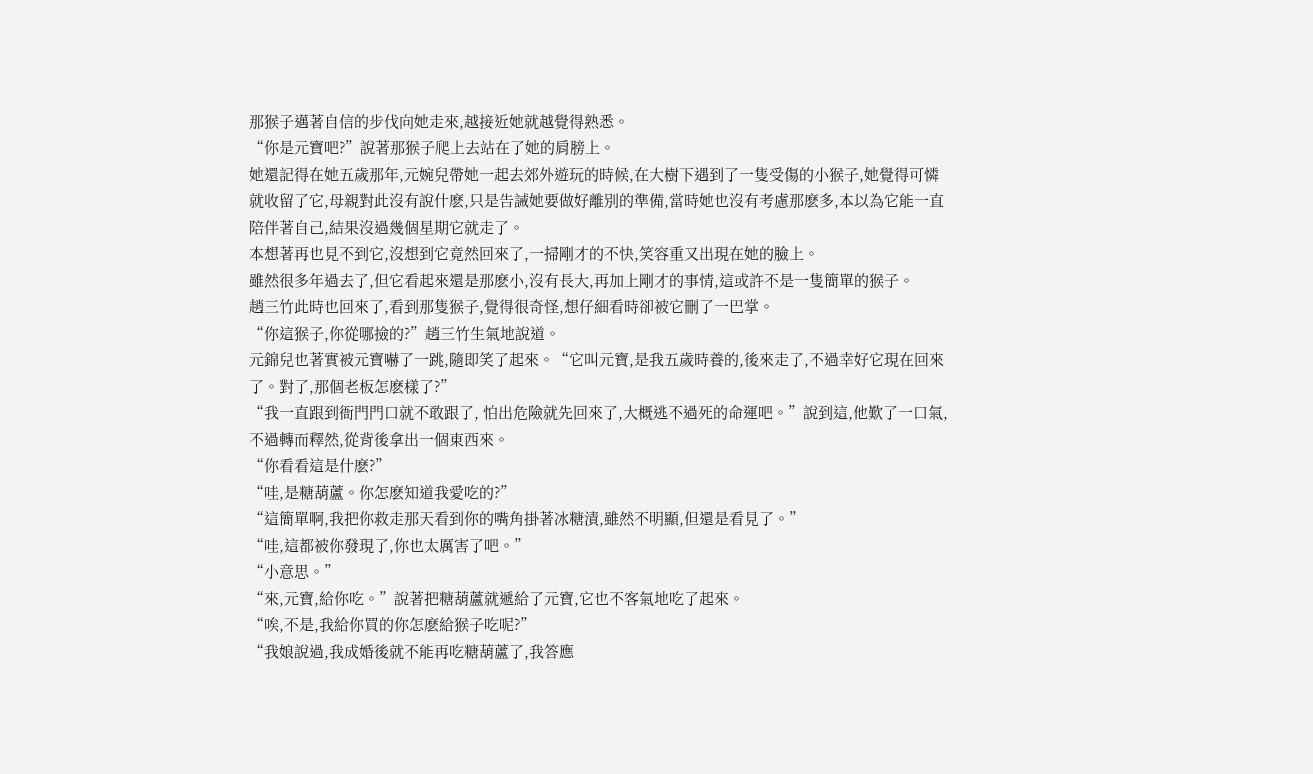那猴子邁著自信的步伐向她走來,越接近她就越覺得熟悉。
“你是元寶吧?”說著那猴子爬上去站在了她的肩膀上。
她還記得在她五歲那年,元婉兒帶她一起去郊外遊玩的時候,在大樹下遇到了一隻受傷的小猴子,她覺得可憐就收留了它,母親對此沒有說什麽,只是告誡她要做好離別的準備,當時她也沒有考慮那麽多,本以為它能一直陪伴著自己,結果沒過幾個星期它就走了。
本想著再也見不到它,沒想到它竟然回來了,一掃剛才的不快,笑容重又出現在她的臉上。
雖然很多年過去了,但它看起來還是那麽小,沒有長大,再加上剛才的事情,這或許不是一隻簡單的猴子。
趙三竹此時也回來了,看到那隻猴子,覺得很奇怪,想仔細看時卻被它刪了一巴掌。
“你這猴子,你從哪撿的?”趙三竹生氣地說道。
元錦兒也著實被元寶嚇了一跳,隨即笑了起來。“它叫元寶,是我五歲時養的,後來走了,不過幸好它現在回來了。對了,那個老板怎麽樣了?”
“我一直跟到衙門門口就不敢跟了, 怕出危險就先回來了,大概逃不過死的命運吧。”說到這,他歎了一口氣,不過轉而釋然,從背後拿出一個東西來。
“你看看這是什麽?”
“哇,是糖葫蘆。你怎麽知道我愛吃的?”
“這簡單啊,我把你救走那天看到你的嘴角掛著冰糖漬,雖然不明顯,但還是看見了。”
“哇,這都被你發現了,你也太厲害了吧。”
“小意思。”
“來,元寶,給你吃。”說著把糖葫蘆就遞給了元寶,它也不客氣地吃了起來。
“唉,不是,我給你買的你怎麽給猴子吃呢?”
“我娘說過,我成婚後就不能再吃糖葫蘆了,我答應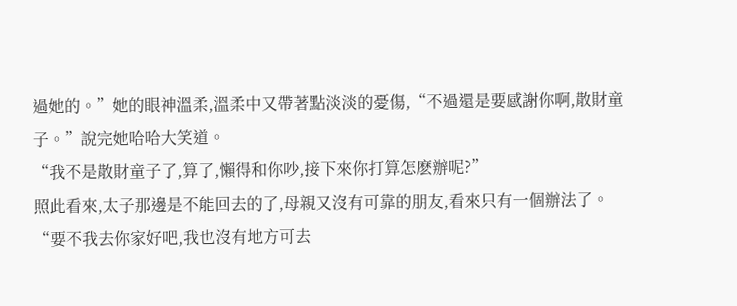過她的。”她的眼神溫柔,溫柔中又帶著點淡淡的憂傷,“不過還是要感謝你啊,散財童子。”說完她哈哈大笑道。
“我不是散財童子了,算了,懶得和你吵,接下來你打算怎麽辦呢?”
照此看來,太子那邊是不能回去的了,母親又沒有可靠的朋友,看來只有一個辦法了。
“要不我去你家好吧,我也沒有地方可去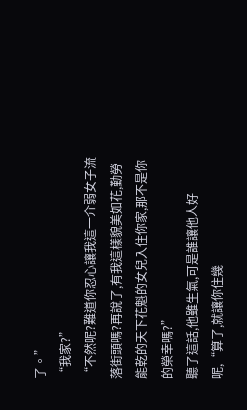了。”
“我家?”
“不然呢?難道你忍心讓我這一介弱女子流落街頭嗎?再說了,有我這樣貌美如花,勤勞能乾的天下花魁的女兒入住你家,那不是你的榮幸嗎?”
聽了這話,他雖生氣,可是誰讓他人好呢,“算了,就讓你住幾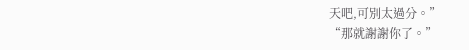天吧,可別太過分。”
“那就謝謝你了。”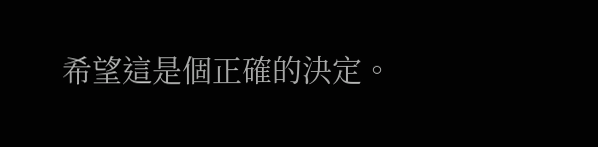希望這是個正確的決定。